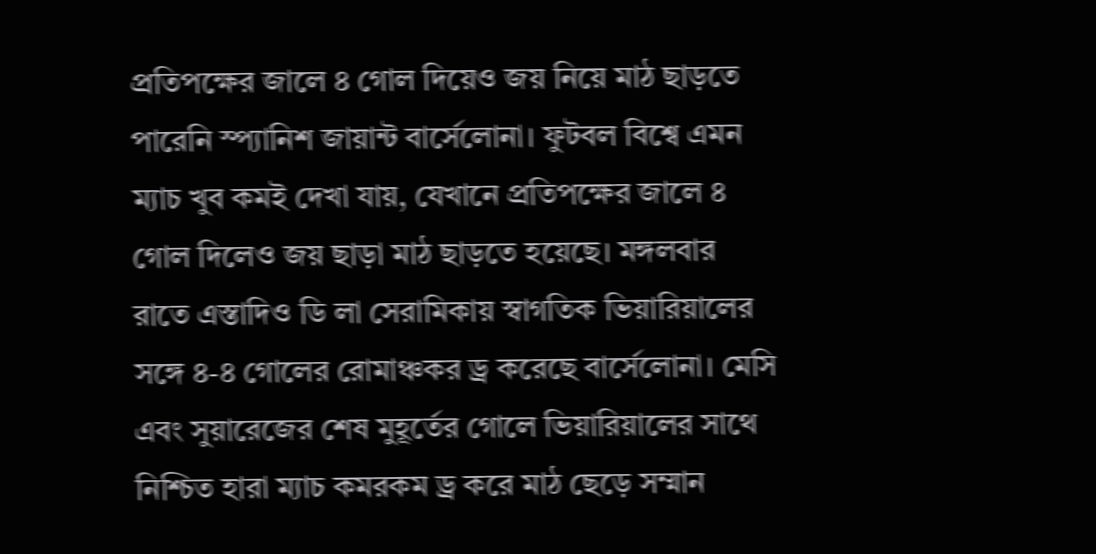প্রতিপক্ষের জালে ৪ গোল দিয়েও জয় নিয়ে মাঠ ছাড়তে পারেনি স্প্যানিশ জায়ান্ট বার্সেলোনা। ফুটবল বিশ্বে এমন ম্যাচ খুব কমই দেখা যায়, যেখানে প্রতিপক্ষের জালে ৪ গোল দিলেও জয় ছাড়া মাঠ ছাড়তে হয়েছে। মঙ্গলবার রাতে এস্তাদিও ডি লা সেরামিকায় স্বাগতিক ভিয়ারিয়ালের সঙ্গে ৪-৪ গোলের রোমাঞ্চকর ড্র করেছে বার্সেলোনা। মেসি এবং সুয়ারেজের শেষ মুহূর্তের গোলে ভিয়ারিয়ালের সাথে নিশ্চিত হারা ম্যাচ কমরকম ড্র করে মাঠ ছেড়ে সম্মান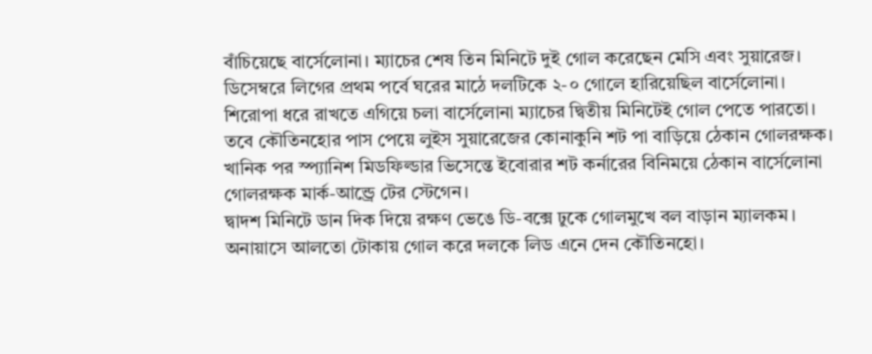বাঁচিয়েছে বার্সেলোনা। ম্যাচের শেষ তিন মিনিটে দুই গোল করেছেন মেসি এবং সুয়ারেজ।
ডিসেম্বরে লিগের প্রথম পর্বে ঘরের মাঠে দলটিকে ২-০ গোলে হারিয়েছিল বার্সেলোনা। শিরোপা ধরে রাখতে এগিয়ে চলা বার্সেলোনা ম্যাচের দ্বিতীয় মিনিটেই গোল পেতে পারতো। তবে কৌতিনহোর পাস পেয়ে লুইস সুয়ারেজের কোনাকুনি শট পা বাড়িয়ে ঠেকান গোলরক্ষক। খানিক পর স্প্যানিশ মিডফিল্ডার ভিসেন্তে ইবোরার শট কর্নারের বিনিময়ে ঠেকান বার্সেলোনা গোলরক্ষক মার্ক-আন্ড্রে টের স্টেগেন।
দ্বাদশ মিনিটে ডান দিক দিয়ে রক্ষণ ভেঙে ডি-বক্সে ঢুকে গোলমুখে বল বাড়ান ম্যালকম। অনায়াসে আলতো টোকায় গোল করে দলকে লিড এনে দেন কৌতিনহো।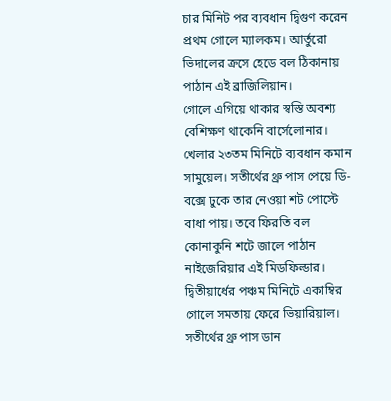চার মিনিট পর ব্যবধান দ্বিগুণ করেন প্রথম গোলে ম্যালকম। আর্তুরো ভিদালের ক্রসে হেডে বল ঠিকানায় পাঠান এই ব্রাজিলিয়ান।
গোলে এগিয়ে থাকার স্বস্তি অবশ্য বেশিক্ষণ থাকেনি বার্সেলোনার। খেলার ২৩তম মিনিটে ব্যবধান কমান সামুয়েল। সতীর্থের থ্রু পাস পেয়ে ডি-বক্সে ঢুকে তার নেওয়া শট পোস্টে বাধা পায়। তবে ফিরতি বল কোনাকুনি শটে জালে পাঠান নাইজেরিয়ার এই মিডফিল্ডার।
দ্বিতীয়ার্ধের পঞ্চম মিনিটে একাম্বির গোলে সমতায় ফেরে ভিয়ারিয়াল। সতীর্থের থ্রু পাস ডান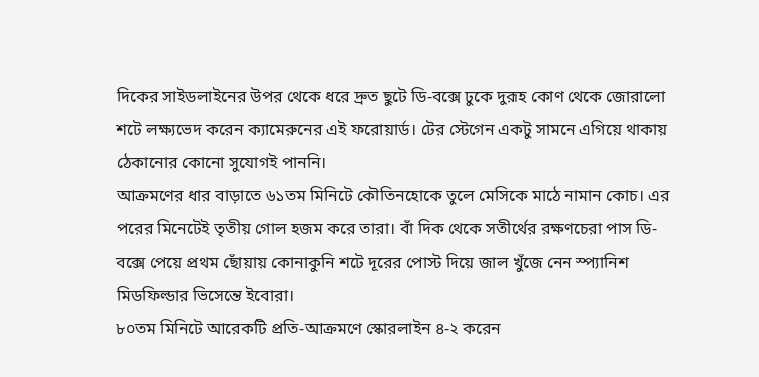দিকের সাইডলাইনের উপর থেকে ধরে দ্রুত ছুটে ডি-বক্সে ঢুকে দুরূহ কোণ থেকে জোরালো শটে লক্ষ্যভেদ করেন ক্যামেরুনের এই ফরোয়ার্ড। টের স্টেগেন একটু সামনে এগিয়ে থাকায় ঠেকানোর কোনো সুযোগই পাননি।
আক্রমণের ধার বাড়াতে ৬১তম মিনিটে কৌতিনহোকে তুলে মেসিকে মাঠে নামান কোচ। এর পরের মিনেটেই তৃতীয় গোল হজম করে তারা। বাঁ দিক থেকে সতীর্থের রক্ষণচেরা পাস ডি-বক্সে পেয়ে প্রথম ছোঁয়ায় কোনাকুনি শটে দূরের পোস্ট দিয়ে জাল খুঁজে নেন স্প্যানিশ মিডফিল্ডার ভিসেন্তে ইবোরা।
৮০তম মিনিটে আরেকটি প্রতি-আক্রমণে স্কোরলাইন ৪-২ করেন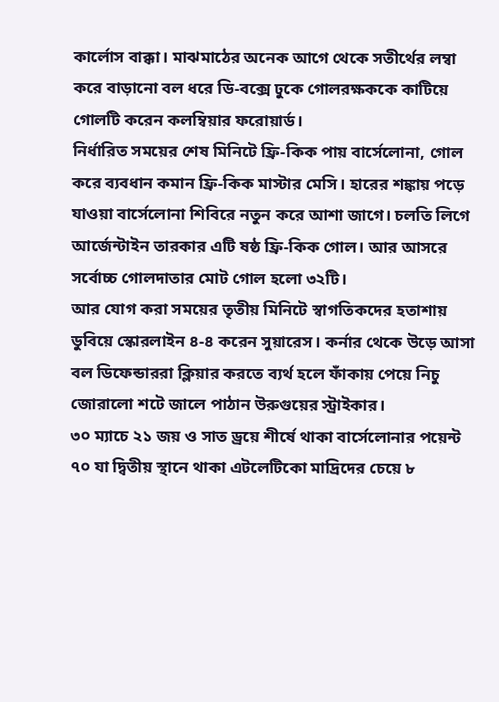কার্লোস বাক্কা। মাঝমাঠের অনেক আগে থেকে সতীর্থের লম্বা করে বাড়ানো বল ধরে ডি-বক্সে ঢুকে গোলরক্ষককে কাটিয়ে গোলটি করেন কলম্বিয়ার ফরোয়ার্ড।
নির্ধারিত সময়ের শেষ মিনিটে ফ্রি-কিক পায় বার্সেলোনা, গোল করে ব্যবধান কমান ফ্রি-কিক মাস্টার মেসি। হারের শঙ্কায় পড়ে যাওয়া বার্সেলোনা শিবিরে নতুন করে আশা জাগে। চলতি লিগে আর্জেন্টাইন তারকার এটি ষষ্ঠ ফ্রি-কিক গোল। আর আসরে সর্বোচ্চ গোলদাতার মোট গোল হলো ৩২টি।
আর যোগ করা সময়ের তৃতীয় মিনিটে স্বাগতিকদের হতাশায় ডুবিয়ে স্কোরলাইন ৪-৪ করেন সুয়ারেস। কর্নার থেকে উড়ে আসা বল ডিফেন্ডাররা ক্লিয়ার করতে ব্যর্থ হলে ফাঁকায় পেয়ে নিচু জোরালো শটে জালে পাঠান উরুগুয়ের স্ট্রাইকার।
৩০ ম্যাচে ২১ জয় ও সাত ড্রয়ে শীর্ষে থাকা বার্সেলোনার পয়েন্ট ৭০ যা দ্বিতীয় স্থানে থাকা এটলেটিকো মাদ্রিদের চেয়ে ৮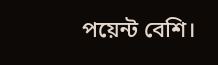পয়েন্ট বেশি।